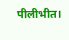पीलीभीत।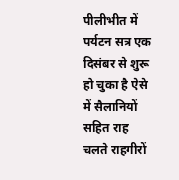पीलीभीत में पर्यटन सत्र एक दिसंबर से शुरू हो चुका है ऐसे में सैलानियों सहित राह चलते राहगीरों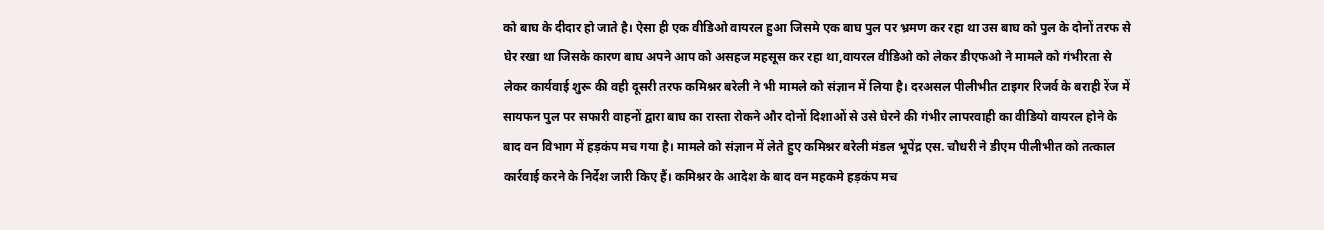को बाघ के दीदार हो जाते है। ऐसा ही एक वीडिओ वायरल हुआ जिसमे एक बाघ पुल पर भ्रमण कर रहा था उस बाघ को पुल के दोनों तरफ से घेर रखा था जिसके कारण बाघ अपने आप को असहज महसूस कर रहा था,वायरल वीडिओ को लेकर डीएफओ ने मामले को गंभीरता से लेकर कार्यवाई शुरू की वही दूसरी तरफ कमिश्नर बरेली ने भी मामले को संज्ञान में लिया है। दरअसल पीलीभीत टाइगर रिजर्व के बराही रेंज में सायफन पुल पर सफारी वाहनों द्वारा बाघ का रास्ता रोकने और दोनों दिशाओं से उसे घेरने की गंभीर लापरवाही का वीडियो वायरल होने के बाद वन विभाग में हड़कंप मच गया है। मामले को संज्ञान में लेते हुए कमिश्नर बरेली मंडल भूपेंद्र एस. चौधरी ने डीएम पीलीभीत को तत्काल कार्रवाई करने के निर्देश जारी किए हैं। कमिश्नर के आदेश के बाद वन महकमे हड़कंप मच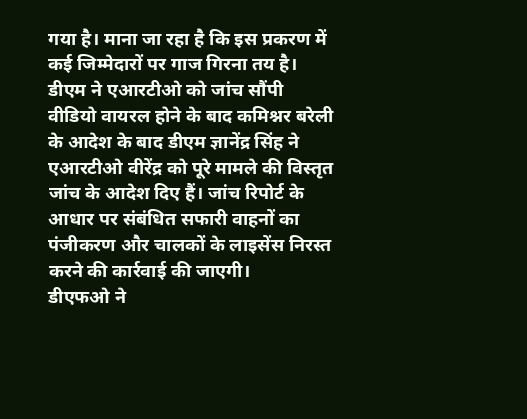गया है। माना जा रहा है कि इस प्रकरण में कई जिम्मेदारों पर गाज गिरना तय है।
डीएम ने एआरटीओ को जांच सौंपी
वीडियो वायरल होने के बाद कमिश्नर बरेली के आदेश के बाद डीएम ज्ञानेंद्र सिंह ने एआरटीओ वीरेंद्र को पूरे मामले की विस्तृत जांच के आदेश दिए हैं। जांच रिपोर्ट के आधार पर संबंधित सफारी वाहनों का पंजीकरण और चालकों के लाइसेंस निरस्त करने की कार्रवाई की जाएगी।
डीएफओ ने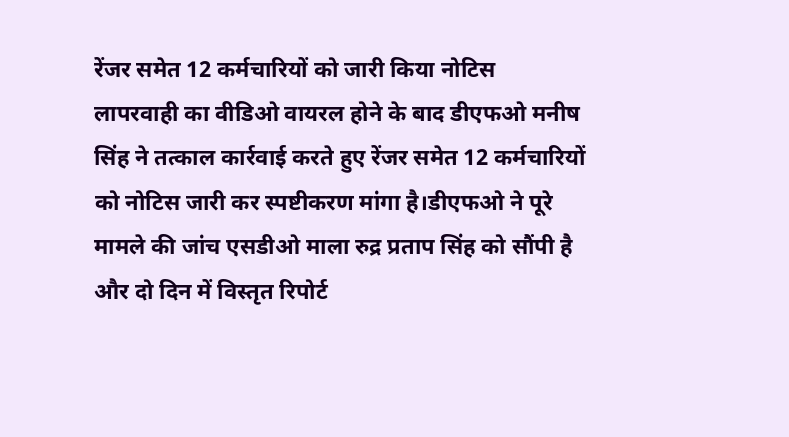रेंजर समेत 12 कर्मचारियों को जारी किया नोटिस
लापरवाही का वीडिओ वायरल होने के बाद डीएफओ मनीष सिंह ने तत्काल कार्रवाई करते हुए रेंजर समेत 12 कर्मचारियों को नोटिस जारी कर स्पष्टीकरण मांगा है।डीएफओ ने पूरे मामले की जांच एसडीओ माला रुद्र प्रताप सिंह को सौंपी है और दो दिन में विस्तृत रिपोर्ट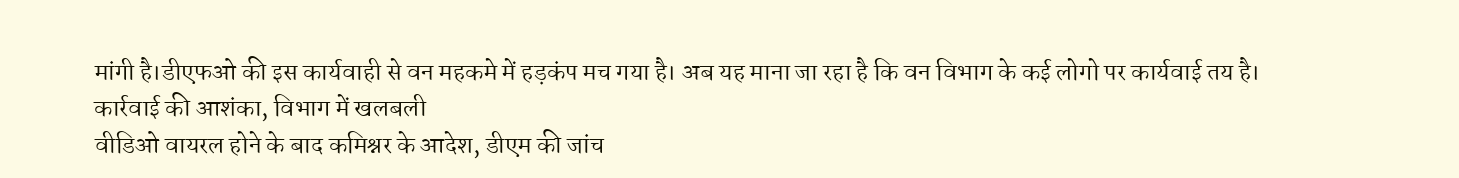मांगी है।डीएफओ की इस कार्यवाही से वन महकमे में हड़कंप मच गया है। अब यह माना जा रहा है कि वन विभाग के कई लोगो पर कार्यवाई तय है।
कार्रवाई की आशंका, विभाग में खलबली
वीडिओ वायरल होने के बाद कमिश्नर के आदेश, डीएम की जांच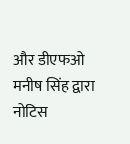और डीएफओ मनीष सिंह द्वारा नोटिस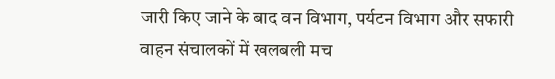जारी किए जाने के बाद वन विभाग, पर्यटन विभाग और सफारी वाहन संचालकों में खलबली मच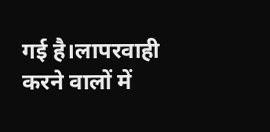गई है।लापरवाही करने वालों में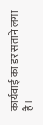कार्यवाई का डर सताने लगा है।